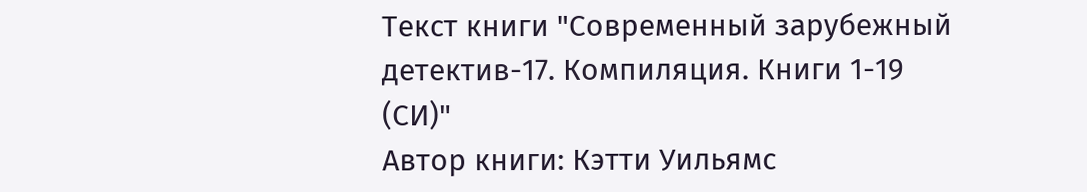Текст книги "Современный зарубежный детектив-17. Компиляция. Книги 1-19 (СИ)"
Автор книги: Кэтти Уильямс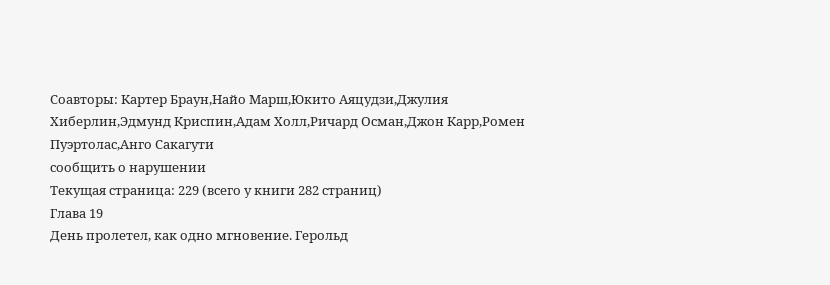Соавторы: Картер Браун,Найо Марш,Юкито Аяцудзи,Джулия Хиберлин,Эдмунд Криспин,Адам Холл,Ричард Осман,Джон Карр,Ромен Пуэртолас,Анго Сакагути
сообщить о нарушении
Текущая страница: 229 (всего у книги 282 страниц)
Глава 19
День пролетел, как одно мгновение. Герольд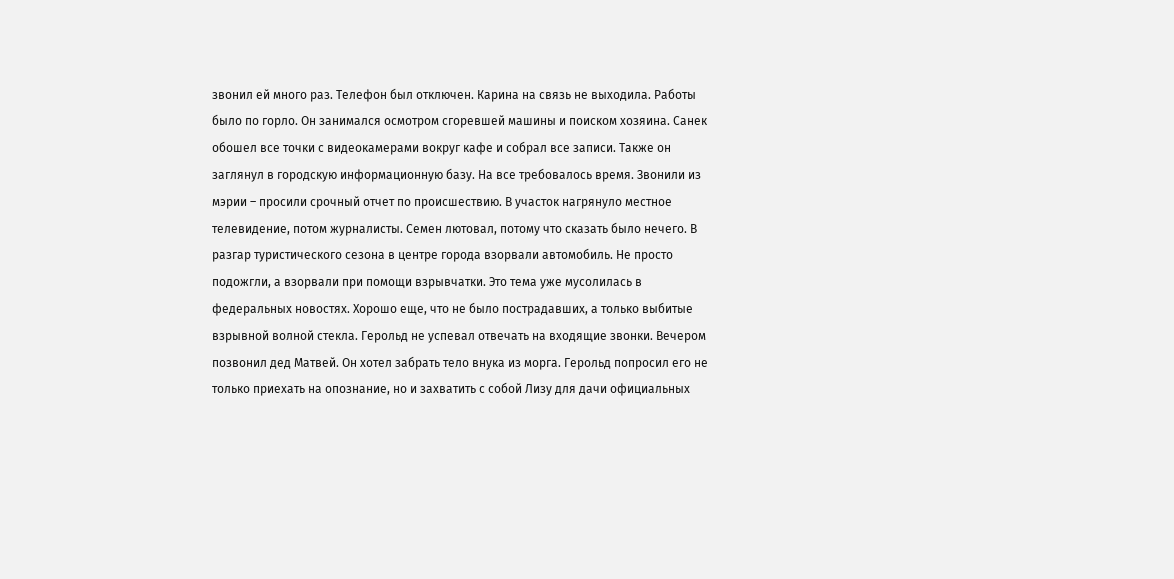звонил ей много раз. Телефон был отключен. Карина на связь не выходила. Работы было по горло. Он занимался осмотром сгоревшей машины и поиском хозяина. Санек обошел все точки с видеокамерами вокруг кафе и собрал все записи. Также он заглянул в городскую информационную базу. На все требовалось время. Звонили из мэрии – просили срочный отчет по происшествию. В участок нагрянуло местное телевидение, потом журналисты. Семен лютовал, потому что сказать было нечего. В разгар туристического сезона в центре города взорвали автомобиль. Не просто подожгли, а взорвали при помощи взрывчатки. Это тема уже мусолилась в федеральных новостях. Хорошо еще, что не было пострадавших, а только выбитые взрывной волной стекла. Герольд не успевал отвечать на входящие звонки. Вечером позвонил дед Матвей. Он хотел забрать тело внука из морга. Герольд попросил его не только приехать на опознание, но и захватить с собой Лизу для дачи официальных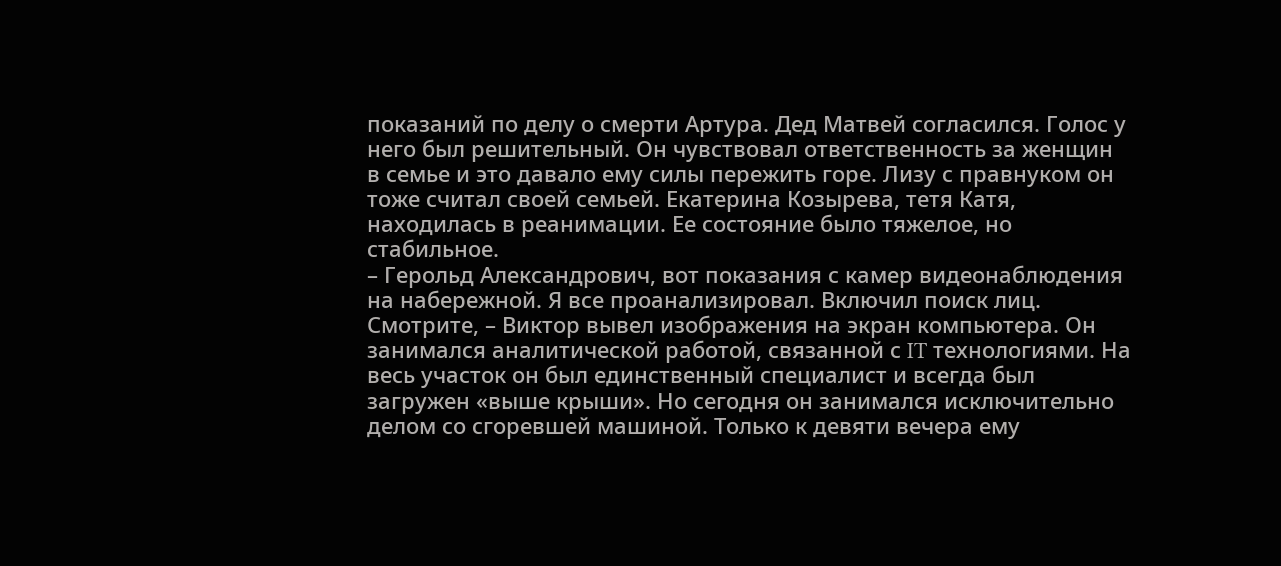показаний по делу о смерти Артура. Дед Матвей согласился. Голос у него был решительный. Он чувствовал ответственность за женщин в семье и это давало ему силы пережить горе. Лизу с правнуком он тоже считал своей семьей. Екатерина Козырева, тетя Катя, находилась в реанимации. Ее состояние было тяжелое, но стабильное.
– Герольд Александрович, вот показания с камер видеонаблюдения на набережной. Я все проанализировал. Включил поиск лиц. Смотрите, – Виктор вывел изображения на экран компьютера. Он занимался аналитической работой, связанной с IT технологиями. На весь участок он был единственный специалист и всегда был загружен «выше крыши». Но сегодня он занимался исключительно делом со сгоревшей машиной. Только к девяти вечера ему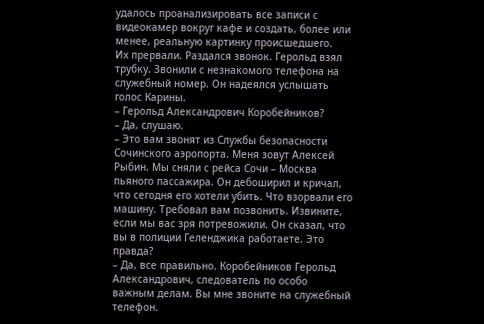удалось проанализировать все записи с видеокамер вокруг кафе и создать, более или менее, реальную картинку происшедшего.
Их прервали. Раздался звонок. Герольд взял трубку. Звонили с незнакомого телефона на служебный номер. Он надеялся услышать голос Карины.
– Герольд Александрович Коробейников?
– Да, слушаю.
– Это вам звонят из Службы безопасности Сочинского аэропорта. Меня зовут Алексей Рыбин. Мы сняли с рейса Сочи – Москва пьяного пассажира. Он дебоширил и кричал, что сегодня его хотели убить. Что взорвали его машину. Требовал вам позвонить. Извините, если мы вас зря потревожили. Он сказал, что вы в полиции Геленджика работаете. Это правда?
– Да, все правильно. Коробейников Герольд Александрович, следователь по особо важным делам. Вы мне звоните на служебный телефон.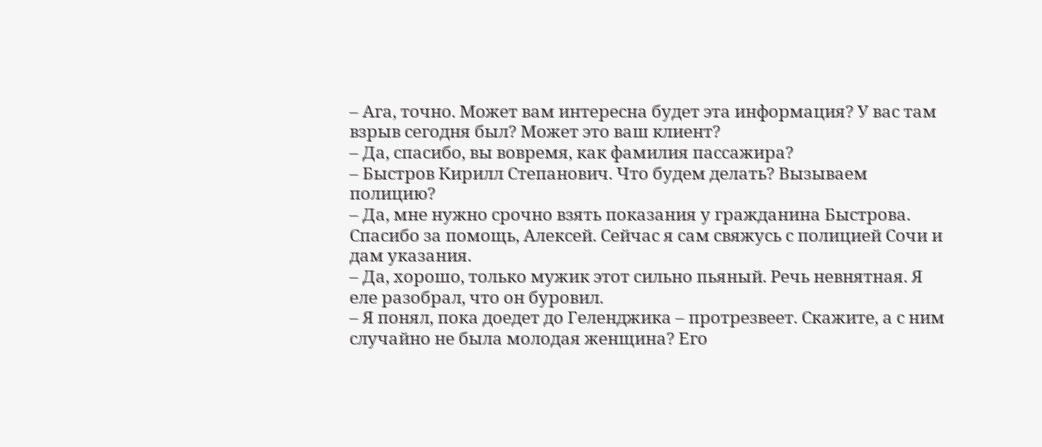– Ага, точно. Может вам интересна будет эта информация? У вас там взрыв сегодня был? Может это ваш клиент?
– Да, спасибо, вы вовремя, как фамилия пассажира?
– Быстров Кирилл Степанович. Что будем делать? Вызываем полицию?
– Да, мне нужно срочно взять показания у гражданина Быстрова. Спасибо за помощь, Алексей. Сейчас я сам свяжусь с полицией Сочи и дам указания.
– Да, хорошо, только мужик этот сильно пьяный. Речь невнятная. Я еле разобрал, что он буровил.
– Я понял, пока доедет до Геленджика – протрезвеет. Скажите, а с ним случайно не была молодая женщина? Его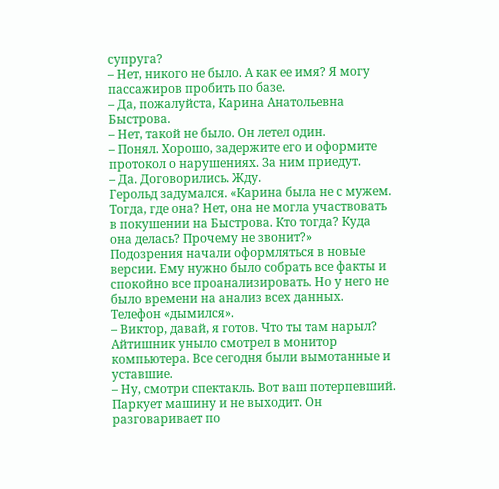супруга?
– Нет, никого не было. А как ее имя? Я могу пассажиров пробить по базе.
– Да, пожалуйста, Карина Анатольевна Быстрова.
– Нет, такой не было. Он летел один.
– Понял. Хорошо, задержите его и оформите протокол о нарушениях. За ним приедут.
– Да. Договорились. Жду.
Герольд задумался. «Карина была не с мужем. Тогда, где она? Нет, она не могла участвовать в покушении на Быстрова. Кто тогда? Куда она делась? Прочему не звонит?»
Подозрения начали оформляться в новые версии. Ему нужно было собрать все факты и спокойно все проанализировать. Но у него не было времени на анализ всех данных. Телефон «дымился».
– Виктор, давай, я готов. Что ты там нарыл?
Айтишник уныло смотрел в монитор компьютера. Все сегодня были вымотанные и уставшие.
– Ну, смотри спектакль. Вот ваш потерпевший. Паркует машину и не выходит. Он разговаривает по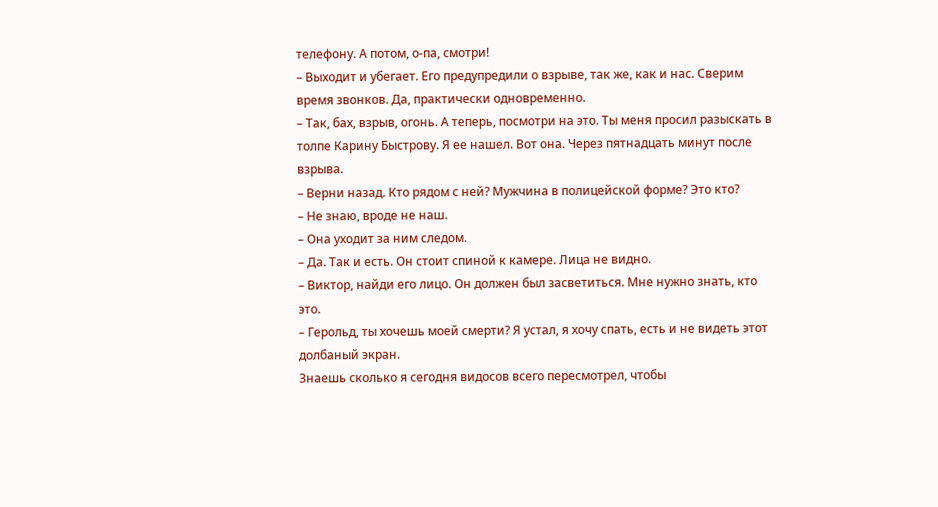телефону. А потом, о-па, смотри!
– Выходит и убегает. Его предупредили о взрыве, так же, как и нас. Сверим время звонков. Да, практически одновременно.
– Так, бах, взрыв, огонь. А теперь, посмотри на это. Ты меня просил разыскать в толпе Карину Быстрову. Я ее нашел. Вот она. Через пятнадцать минут после взрыва.
– Верни назад. Кто рядом с ней? Мужчина в полицейской форме? Это кто?
– Не знаю, вроде не наш.
– Она уходит за ним следом.
– Да. Так и есть. Он стоит спиной к камере. Лица не видно.
– Виктор, найди его лицо. Он должен был засветиться. Мне нужно знать, кто это.
– Герольд, ты хочешь моей смерти? Я устал, я хочу спать, есть и не видеть этот долбаный экран.
Знаешь сколько я сегодня видосов всего пересмотрел, чтобы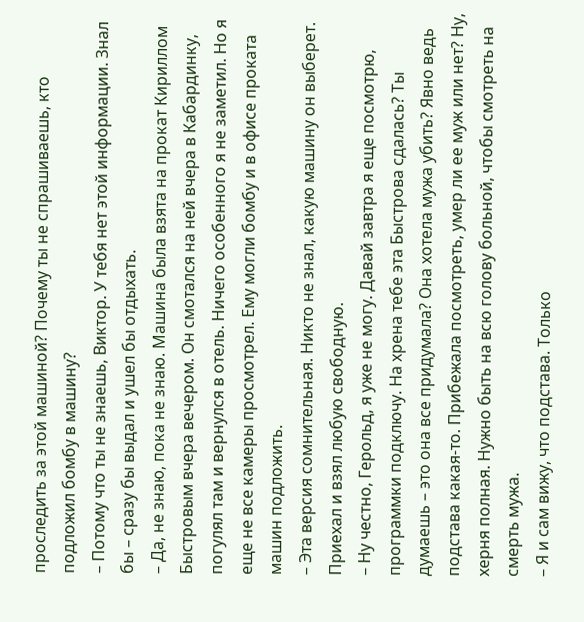проследить за этой машиной? Почему ты не спрашиваешь, кто подложил бомбу в машину?
– Потому что ты не знаешь, Виктор. У тебя нет этой информации. Знал бы – сразу бы выдал и ушел бы отдыхать.
– Да, не знаю, пока не знаю. Машина была взята на прокат Кириллом Быстровым вчера вечером. Он смотался на ней вчера в Кабардинку, погулял там и вернулся в отель. Ничего особенного я не заметил. Но я еще не все камеры просмотрел. Ему могли бомбу и в офисе проката машин подложить.
– Эта версия сомнительная. Никто не знал, какую машину он выберет. Приехал и взял любую свободную.
– Ну честно, Герольд, я уже не могу. Давай завтра я еще посмотрю, программки подключу. На хрена тебе эта Быстрова сдалась? Ты думаешь – это она все придумала? Она хотела мужа убить? Явно ведь подстава какая-то. Прибежала посмотреть, умер ли ее муж или нет? Ну, херня полная. Нужно быть на всю голову больной, чтобы смотреть на смерть мужа.
– Я и сам вижу, что подстава. Только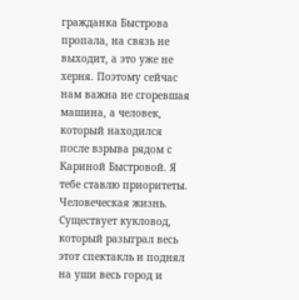гражданка Быстрова пропала, на связь не выходит, а это уже не херня. Поэтому сейчас нам важна не сгоревшая машина, а человек, который находился после взрыва рядом с Кариной Быстровой. Я тебе ставлю приоритеты. Человеческая жизнь. Существует кукловод, который разыграл весь этот спектакль и поднял на уши весь город и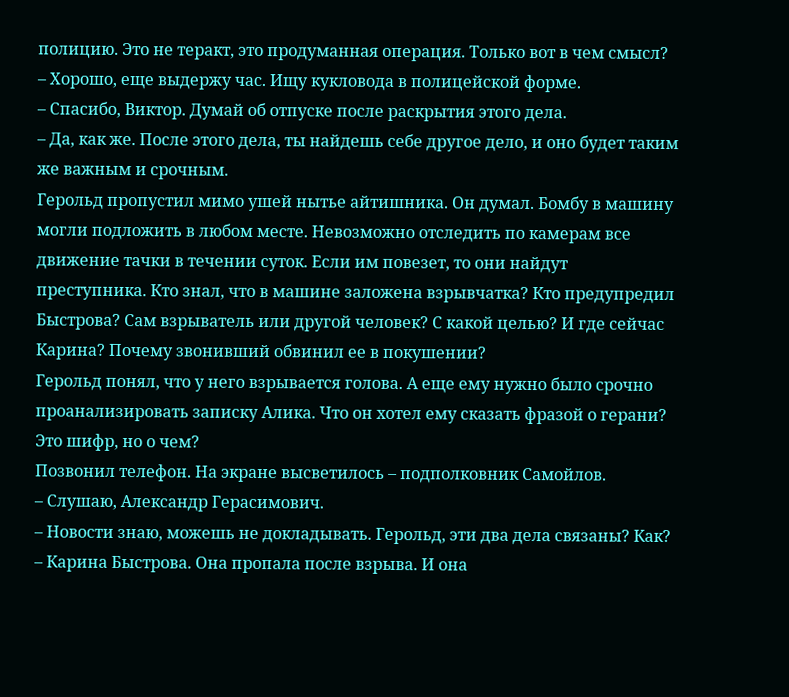полицию. Это не теракт, это продуманная операция. Только вот в чем смысл?
– Хорошо, еще выдержу час. Ищу кукловода в полицейской форме.
– Спасибо, Виктор. Думай об отпуске после раскрытия этого дела.
– Да, как же. После этого дела, ты найдешь себе другое дело, и оно будет таким же важным и срочным.
Герольд пропустил мимо ушей нытье айтишника. Он думал. Бомбу в машину могли подложить в любом месте. Невозможно отследить по камерам все движение тачки в течении суток. Если им повезет, то они найдут преступника. Кто знал, что в машине заложена взрывчатка? Кто предупредил Быстрова? Сам взрыватель или другой человек? С какой целью? И где сейчас Карина? Почему звонивший обвинил ее в покушении?
Герольд понял, что у него взрывается голова. А еще ему нужно было срочно проанализировать записку Алика. Что он хотел ему сказать фразой о герани? Это шифр, но о чем?
Позвонил телефон. На экране высветилось – подполковник Самойлов.
– Слушаю, Александр Герасимович.
– Новости знаю, можешь не докладывать. Герольд, эти два дела связаны? Как?
– Карина Быстрова. Она пропала после взрыва. И она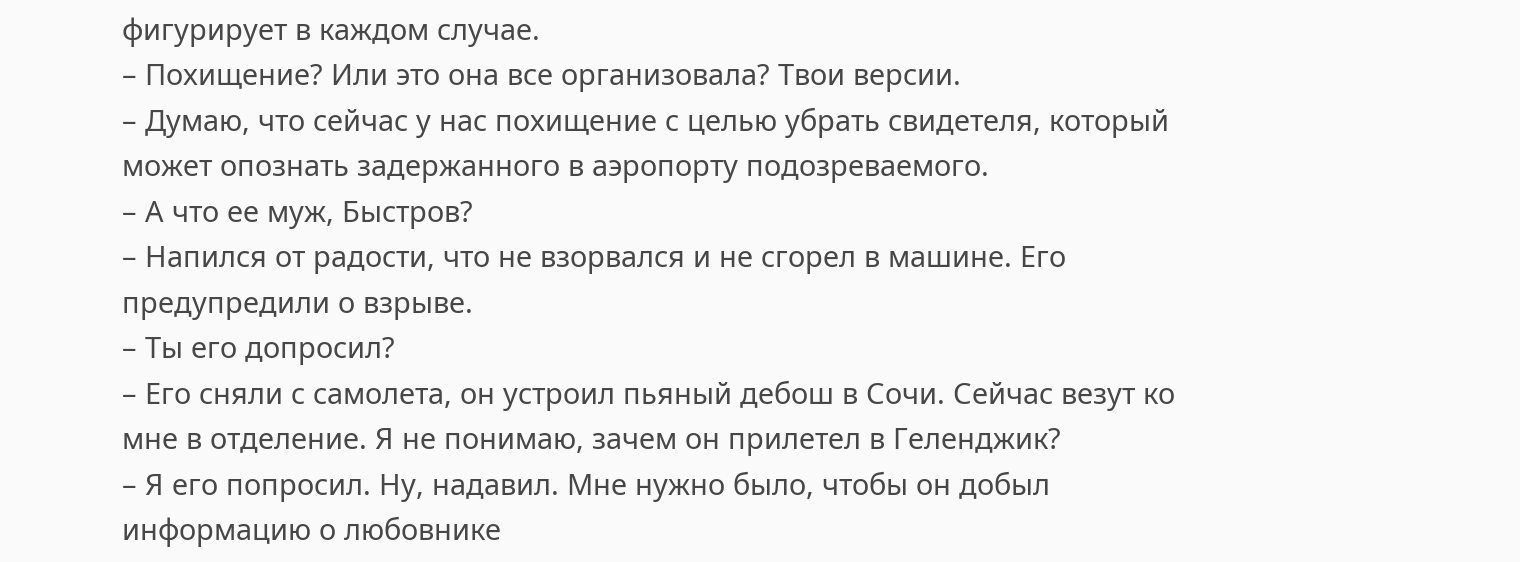фигурирует в каждом случае.
– Похищение? Или это она все организовала? Твои версии.
– Думаю, что сейчас у нас похищение с целью убрать свидетеля, который может опознать задержанного в аэропорту подозреваемого.
– А что ее муж, Быстров?
– Напился от радости, что не взорвался и не сгорел в машине. Его предупредили о взрыве.
– Ты его допросил?
– Его сняли с самолета, он устроил пьяный дебош в Сочи. Сейчас везут ко мне в отделение. Я не понимаю, зачем он прилетел в Геленджик?
– Я его попросил. Ну, надавил. Мне нужно было, чтобы он добыл информацию о любовнике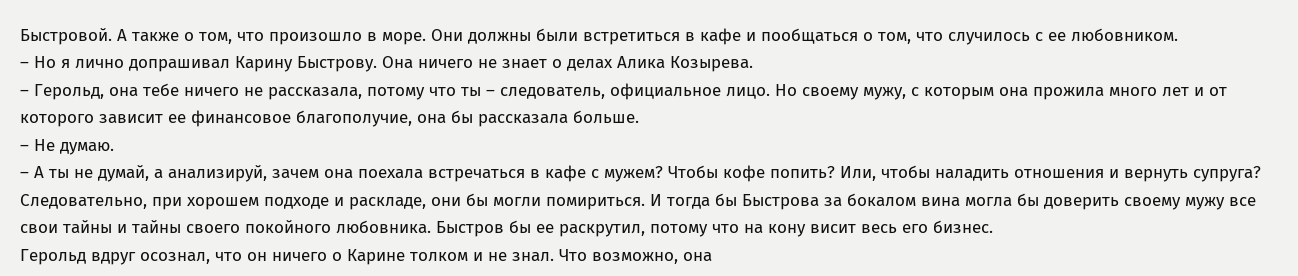Быстровой. А также о том, что произошло в море. Они должны были встретиться в кафе и пообщаться о том, что случилось с ее любовником.
– Но я лично допрашивал Карину Быстрову. Она ничего не знает о делах Алика Козырева.
– Герольд, она тебе ничего не рассказала, потому что ты – следователь, официальное лицо. Но своему мужу, с которым она прожила много лет и от которого зависит ее финансовое благополучие, она бы рассказала больше.
– Не думаю.
– А ты не думай, а анализируй, зачем она поехала встречаться в кафе с мужем? Чтобы кофе попить? Или, чтобы наладить отношения и вернуть супруга? Следовательно, при хорошем подходе и раскладе, они бы могли помириться. И тогда бы Быстрова за бокалом вина могла бы доверить своему мужу все свои тайны и тайны своего покойного любовника. Быстров бы ее раскрутил, потому что на кону висит весь его бизнес.
Герольд вдруг осознал, что он ничего о Карине толком и не знал. Что возможно, она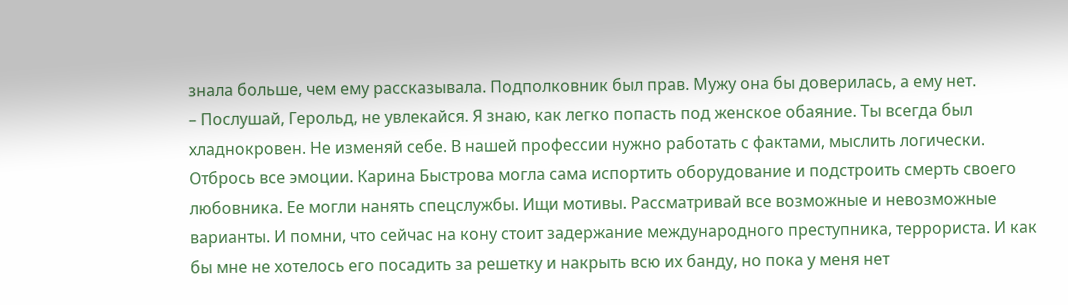знала больше, чем ему рассказывала. Подполковник был прав. Мужу она бы доверилась, а ему нет.
– Послушай, Герольд, не увлекайся. Я знаю, как легко попасть под женское обаяние. Ты всегда был хладнокровен. Не изменяй себе. В нашей профессии нужно работать с фактами, мыслить логически. Отбрось все эмоции. Карина Быстрова могла сама испортить оборудование и подстроить смерть своего любовника. Ее могли нанять спецслужбы. Ищи мотивы. Рассматривай все возможные и невозможные варианты. И помни, что сейчас на кону стоит задержание международного преступника, террориста. И как бы мне не хотелось его посадить за решетку и накрыть всю их банду, но пока у меня нет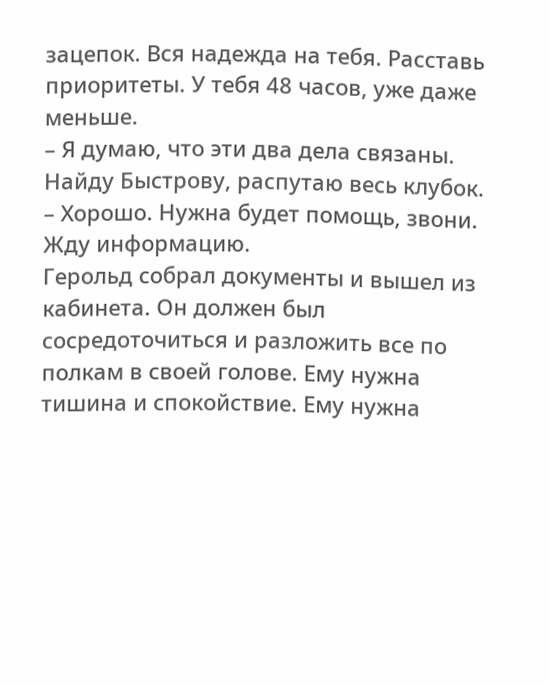зацепок. Вся надежда на тебя. Расставь приоритеты. У тебя 48 часов, уже даже меньше.
– Я думаю, что эти два дела связаны. Найду Быстрову, распутаю весь клубок.
– Хорошо. Нужна будет помощь, звони. Жду информацию.
Герольд собрал документы и вышел из кабинета. Он должен был сосредоточиться и разложить все по полкам в своей голове. Ему нужна тишина и спокойствие. Ему нужна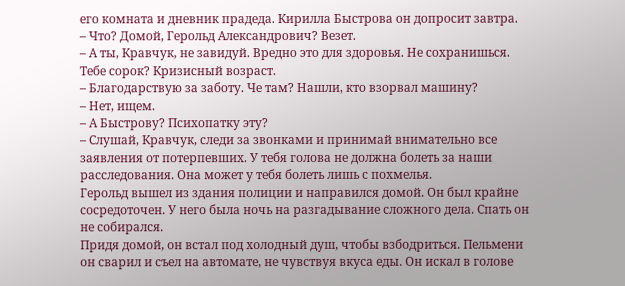его комната и дневник прадеда. Кирилла Быстрова он допросит завтра.
– Что? Домой, Герольд Александрович? Везет.
– А ты, Кравчук, не завидуй. Вредно это для здоровья. Не сохранишься. Тебе сорок? Кризисный возраст.
– Благодарствую за заботу. Че там? Нашли, кто взорвал машину?
– Нет, ищем.
– А Быстрову? Психопатку эту?
– Слушай, Кравчук, следи за звонками и принимай внимательно все заявления от потерпевших. У тебя голова не должна болеть за наши расследования. Она может у тебя болеть лишь с похмелья.
Герольд вышел из здания полиции и направился домой. Он был крайне сосредоточен. У него была ночь на разгадывание сложного дела. Спать он не собирался.
Придя домой, он встал под холодный душ, чтобы взбодриться. Пельмени он сварил и съел на автомате, не чувствуя вкуса еды. Он искал в голове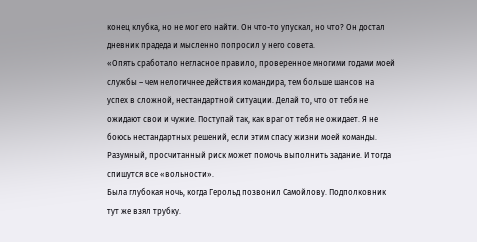конец клубка, но не мог его найти. Он что-то упускал, но что? Он достал дневник прадеда и мысленно попросил у него совета.
«Опять сработало негласное правило, проверенное многими годами моей службы – чем нелогичнее действия командира, тем больше шансов на успех в сложной, нестандартной ситуации. Делай то, что от тебя не ожидают свои и чужие. Поступай так, как враг от тебя не ожидает. Я не боюсь нестандартных решений, если этим спасу жизни моей команды. Разумный, просчитанный риск может помочь выполнить задание. И тогда спишутся все «вольности».
Была глубокая ночь, когда Герольд позвонил Самойлову. Подполковник тут же взял трубку.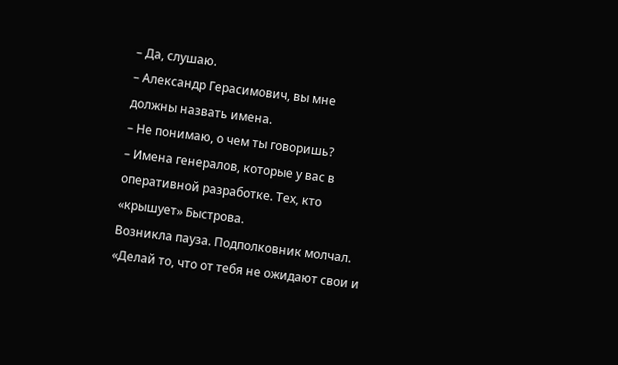– Да, слушаю.
– Александр Герасимович, вы мне должны назвать имена.
– Не понимаю, о чем ты говоришь?
– Имена генералов, которые у вас в оперативной разработке. Тех, кто «крышует» Быстрова.
Возникла пауза. Подполковник молчал.
«Делай то, что от тебя не ожидают свои и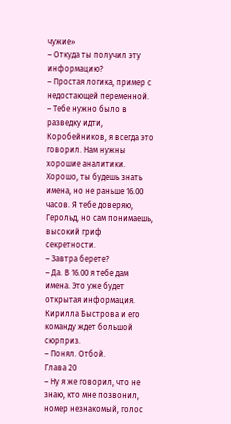чужие»
– Откуда ты получил эту информацию?
– Простая логика, пример с недостающей переменной.
– Тебе нужно было в разведку идти, Коробейников, я всегда это говорил. Нам нужны хорошие аналитики. Хорошо, ты будешь знать имена, но не раньше 16.00 часов. Я тебе доверяю, Герольд, но сам понимаешь, высокий гриф секретности.
– Завтра берете?
– Да. В 16.00 я тебе дам имена. Это уже будет открытая информация. Кирилла Быстрова и его команду ждет большой сюрприз.
– Понял. Отбой.
Глава 20
– Ну я же говорил, что не знаю, кто мне позвонил, номер незнакомый, голос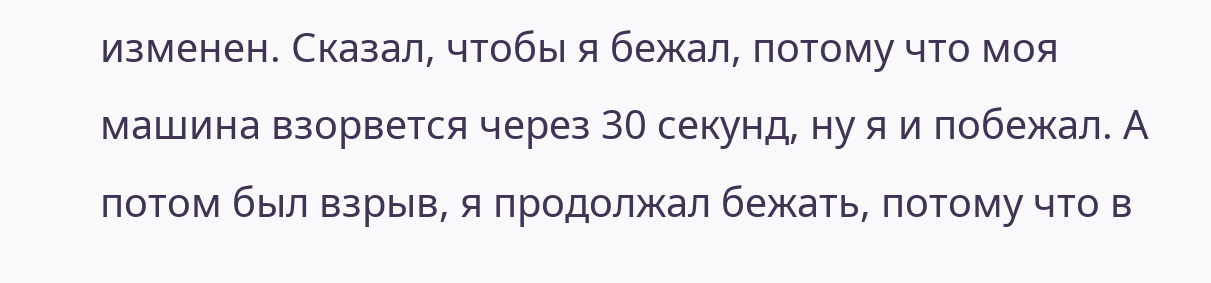изменен. Сказал, чтобы я бежал, потому что моя машина взорвется через 30 секунд, ну я и побежал. А потом был взрыв, я продолжал бежать, потому что в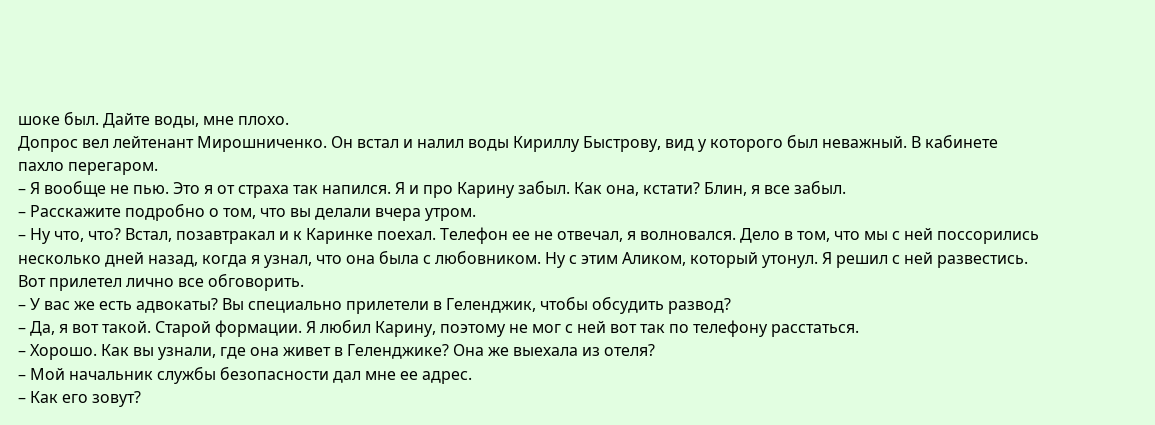шоке был. Дайте воды, мне плохо.
Допрос вел лейтенант Мирошниченко. Он встал и налил воды Кириллу Быстрову, вид у которого был неважный. В кабинете пахло перегаром.
– Я вообще не пью. Это я от страха так напился. Я и про Карину забыл. Как она, кстати? Блин, я все забыл.
– Расскажите подробно о том, что вы делали вчера утром.
– Ну что, что? Встал, позавтракал и к Каринке поехал. Телефон ее не отвечал, я волновался. Дело в том, что мы с ней поссорились несколько дней назад, когда я узнал, что она была с любовником. Ну с этим Аликом, который утонул. Я решил с ней развестись. Вот прилетел лично все обговорить.
– У вас же есть адвокаты? Вы специально прилетели в Геленджик, чтобы обсудить развод?
– Да, я вот такой. Старой формации. Я любил Карину, поэтому не мог с ней вот так по телефону расстаться.
– Хорошо. Как вы узнали, где она живет в Геленджике? Она же выехала из отеля?
– Мой начальник службы безопасности дал мне ее адрес.
– Как его зовут?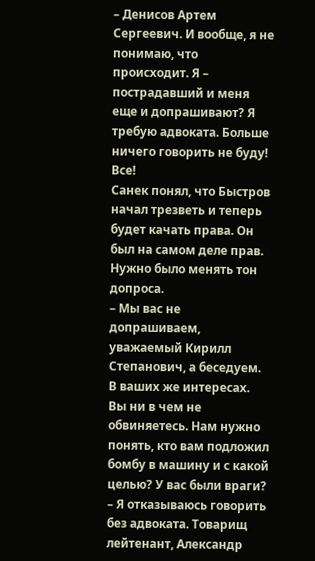– Денисов Артем Сергеевич. И вообще, я не понимаю, что происходит. Я – пострадавший и меня еще и допрашивают? Я требую адвоката. Больше ничего говорить не буду! Все!
Санек понял, что Быстров начал трезветь и теперь будет качать права. Он был на самом деле прав. Нужно было менять тон допроса.
– Мы вас не допрашиваем, уважаемый Кирилл Степанович, а беседуем. В ваших же интересах. Вы ни в чем не обвиняетесь. Нам нужно понять, кто вам подложил бомбу в машину и с какой целью? У вас были враги?
– Я отказываюсь говорить без адвоката. Товарищ лейтенант, Александр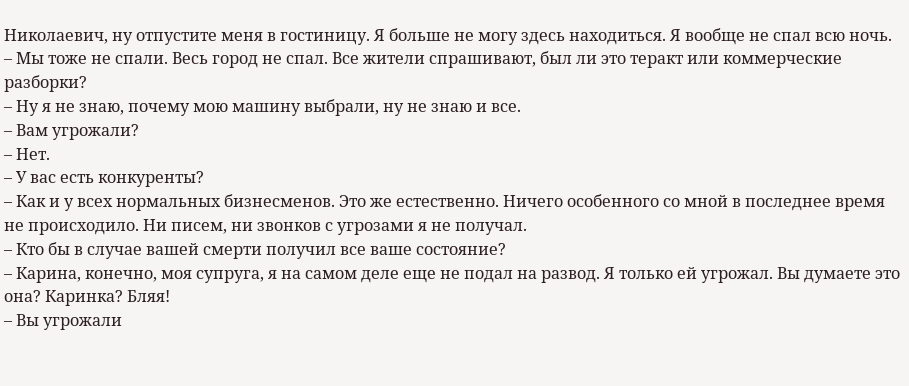Николаевич, ну отпустите меня в гостиницу. Я больше не могу здесь находиться. Я вообще не спал всю ночь.
– Мы тоже не спали. Весь город не спал. Все жители спрашивают, был ли это теракт или коммерческие разборки?
– Ну я не знаю, почему мою машину выбрали, ну не знаю и все.
– Вам угрожали?
– Нет.
– У вас есть конкуренты?
– Как и у всех нормальных бизнесменов. Это же естественно. Ничего особенного со мной в последнее время не происходило. Ни писем, ни звонков с угрозами я не получал.
– Кто бы в случае вашей смерти получил все ваше состояние?
– Карина, конечно, моя супруга, я на самом деле еще не подал на развод. Я только ей угрожал. Вы думаете это она? Каринка? Бляя!
– Вы угрожали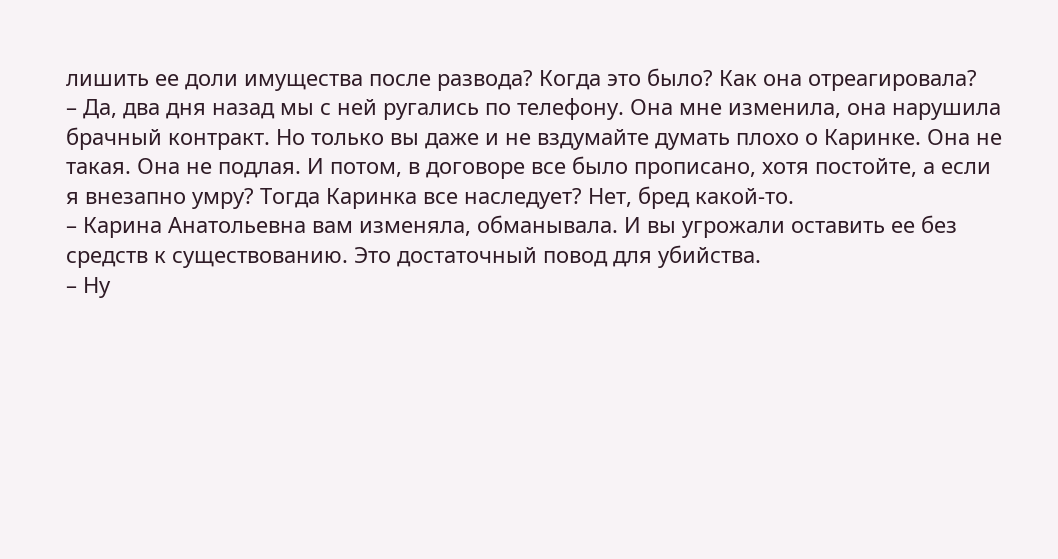лишить ее доли имущества после развода? Когда это было? Как она отреагировала?
– Да, два дня назад мы с ней ругались по телефону. Она мне изменила, она нарушила брачный контракт. Но только вы даже и не вздумайте думать плохо о Каринке. Она не такая. Она не подлая. И потом, в договоре все было прописано, хотя постойте, а если я внезапно умру? Тогда Каринка все наследует? Нет, бред какой-то.
– Карина Анатольевна вам изменяла, обманывала. И вы угрожали оставить ее без средств к существованию. Это достаточный повод для убийства.
– Ну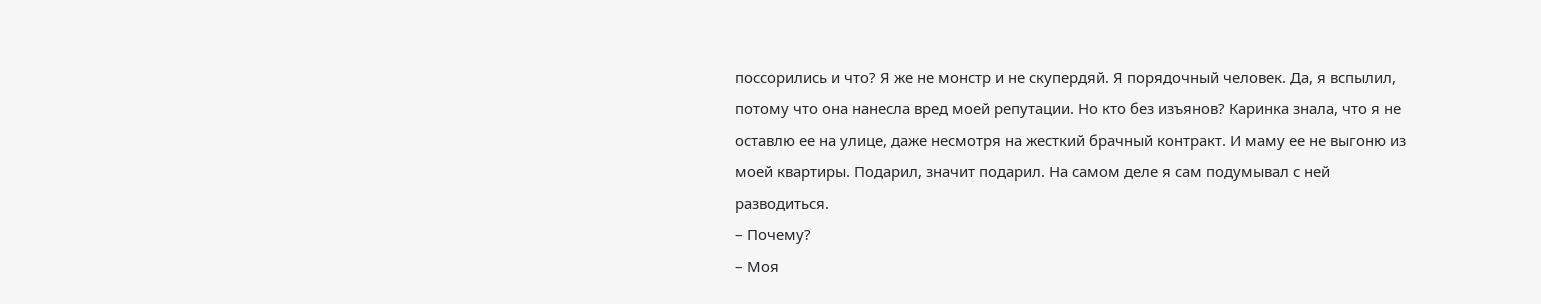поссорились и что? Я же не монстр и не скупердяй. Я порядочный человек. Да, я вспылил, потому что она нанесла вред моей репутации. Но кто без изъянов? Каринка знала, что я не оставлю ее на улице, даже несмотря на жесткий брачный контракт. И маму ее не выгоню из моей квартиры. Подарил, значит подарил. На самом деле я сам подумывал с ней разводиться.
– Почему?
– Моя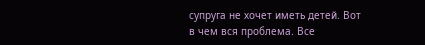супруга не хочет иметь детей. Вот в чем вся проблема. Все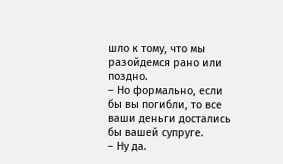шло к тому, что мы разойдемся рано или поздно.
– Но формально, если бы вы погибли, то все ваши деньги достались бы вашей супруге.
– Ну да.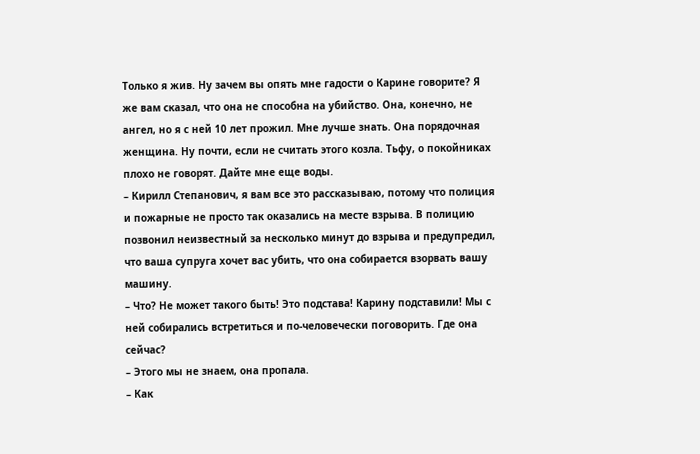Только я жив. Ну зачем вы опять мне гадости о Карине говорите? Я же вам сказал, что она не способна на убийство. Она, конечно, не ангел, но я с ней 10 лет прожил. Мне лучше знать. Она порядочная женщина. Ну почти, если не считать этого козла. Тьфу, о покойниках плохо не говорят. Дайте мне еще воды.
– Кирилл Степанович, я вам все это рассказываю, потому что полиция и пожарные не просто так оказались на месте взрыва. В полицию позвонил неизвестный за несколько минут до взрыва и предупредил, что ваша супруга хочет вас убить, что она собирается взорвать вашу машину.
– Что? Не может такого быть! Это подстава! Карину подставили! Мы с ней собирались встретиться и по-человечески поговорить. Где она сейчас?
– Этого мы не знаем, она пропала.
– Как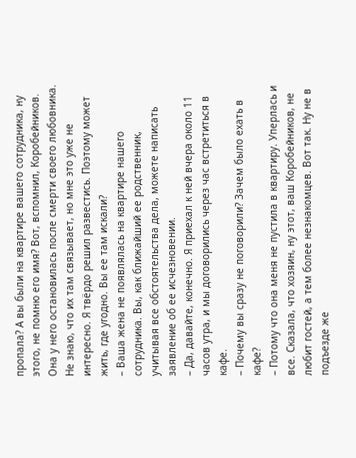пропала? А вы были на квартире вашего сотрудника, ну этого, не помню его имя? Вот, вспомнил, Коробейников. Она у него остановилась после смерти своего любовника. Не знаю, что их там связывает, но мне это уже не интересно. Я твёрдо решил развестись. Поэтому может жить, где угодно. Вы ее там искали?
– Ваша жена не появлялась на квартире нашего сотрудника. Вы, как ближайший ее родственник, учитывая все обстоятельства дела, можете написать заявление об ее исчезновении.
– Да, давайте, конечно. Я приехал к ней вчера около 11 часов утра, и мы договорились через час встретиться в кафе.
– Почему вы сразу не поговорили? Зачем было ехать в кафе?
– Потому что она меня не пустила в квартиру. Уперлась и все. Сказала, что хозяин, ну этот, ваш Коробейников, не любит гостей, а тем более незнакомцев. Вот так. Ну не в подъезде же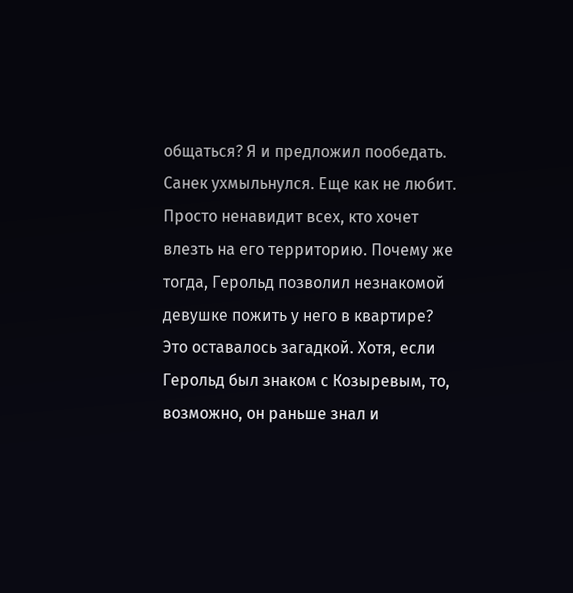общаться? Я и предложил пообедать.
Санек ухмыльнулся. Еще как не любит. Просто ненавидит всех, кто хочет влезть на его территорию. Почему же тогда, Герольд позволил незнакомой девушке пожить у него в квартире? Это оставалось загадкой. Хотя, если Герольд был знаком с Козыревым, то, возможно, он раньше знал и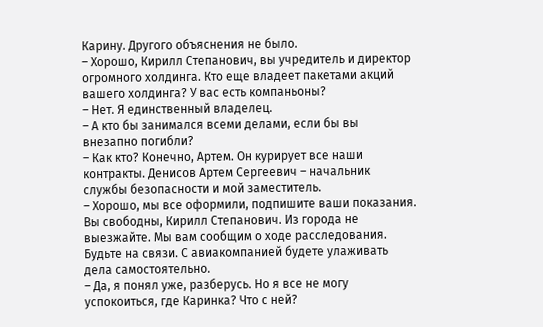Карину. Другого объяснения не было.
– Хорошо, Кирилл Степанович, вы учредитель и директор огромного холдинга. Кто еще владеет пакетами акций вашего холдинга? У вас есть компаньоны?
– Нет. Я единственный владелец.
– А кто бы занимался всеми делами, если бы вы внезапно погибли?
– Как кто? Конечно, Артем. Он курирует все наши контракты. Денисов Артем Сергеевич – начальник службы безопасности и мой заместитель.
– Хорошо, мы все оформили, подпишите ваши показания. Вы свободны, Кирилл Степанович. Из города не выезжайте. Мы вам сообщим о ходе расследования. Будьте на связи. С авиакомпанией будете улаживать дела самостоятельно.
– Да, я понял уже, разберусь. Но я все не могу успокоиться, где Каринка? Что с ней?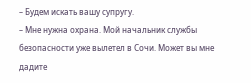– Будем искать вашу супругу.
– Мне нужна охрана. Мой начальник службы безопасности уже вылетел в Сочи. Может вы мне дадите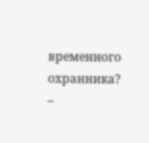временного охранника?
–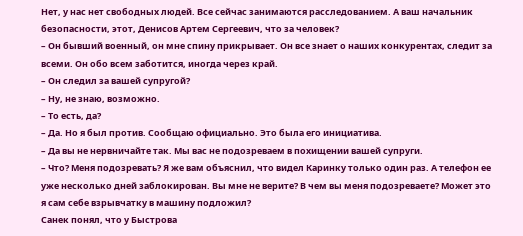Нет, у нас нет свободных людей. Все сейчас занимаются расследованием. А ваш начальник безопасности, этот, Денисов Артем Сергеевич, что за человек?
– Он бывший военный, он мне спину прикрывает. Он все знает о наших конкурентах, следит за всеми. Он обо всем заботится, иногда через край.
– Он следил за вашей супругой?
– Ну, не знаю, возможно.
– То есть, да?
– Да. Но я был против. Сообщаю официально. Это была его инициатива.
– Да вы не нервничайте так. Мы вас не подозреваем в похищении вашей супруги.
– Что? Меня подозревать? Я же вам объяснил, что видел Каринку только один раз. А телефон ее уже несколько дней заблокирован. Вы мне не верите? В чем вы меня подозреваете? Может это я сам себе взрывчатку в машину подложил?
Санек понял, что у Быстрова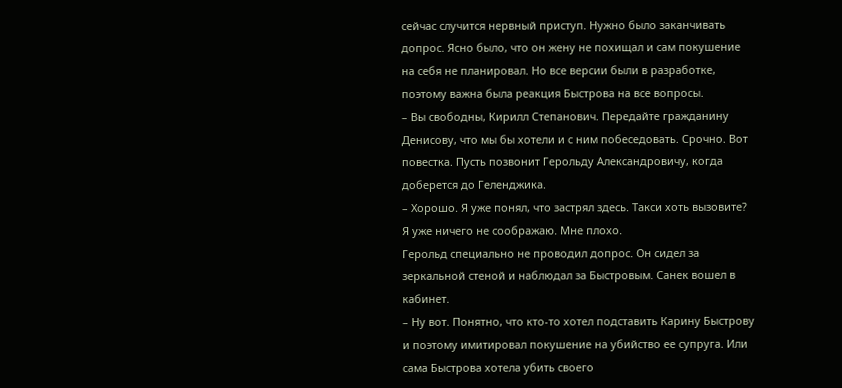сейчас случится нервный приступ. Нужно было заканчивать допрос. Ясно было, что он жену не похищал и сам покушение на себя не планировал. Но все версии были в разработке, поэтому важна была реакция Быстрова на все вопросы.
– Вы свободны, Кирилл Степанович. Передайте гражданину Денисову, что мы бы хотели и с ним побеседовать. Срочно. Вот повестка. Пусть позвонит Герольду Александровичу, когда доберется до Геленджика.
– Хорошо. Я уже понял, что застрял здесь. Такси хоть вызовите? Я уже ничего не соображаю. Мне плохо.
Герольд специально не проводил допрос. Он сидел за зеркальной стеной и наблюдал за Быстровым. Санек вошел в кабинет.
– Ну вот. Понятно, что кто-то хотел подставить Карину Быстрову и поэтому имитировал покушение на убийство ее супруга. Или сама Быстрова хотела убить своего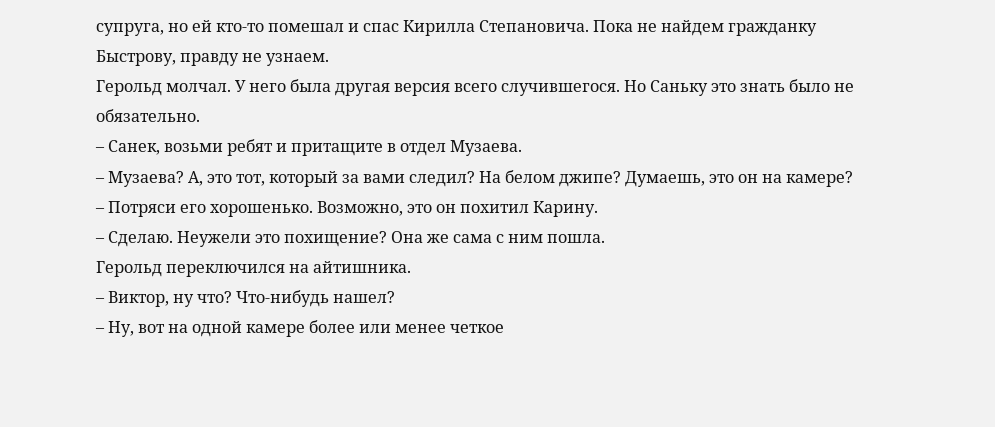супруга, но ей кто-то помешал и спас Кирилла Степановича. Пока не найдем гражданку Быстрову, правду не узнаем.
Герольд молчал. У него была другая версия всего случившегося. Но Саньку это знать было не обязательно.
– Санек, возьми ребят и притащите в отдел Музаева.
– Музаева? А, это тот, который за вами следил? На белом джипе? Думаешь, это он на камере?
– Потряси его хорошенько. Возможно, это он похитил Карину.
– Сделаю. Неужели это похищение? Она же сама с ним пошла.
Герольд переключился на айтишника.
– Виктор, ну что? Что-нибудь нашел?
– Ну, вот на одной камере более или менее четкое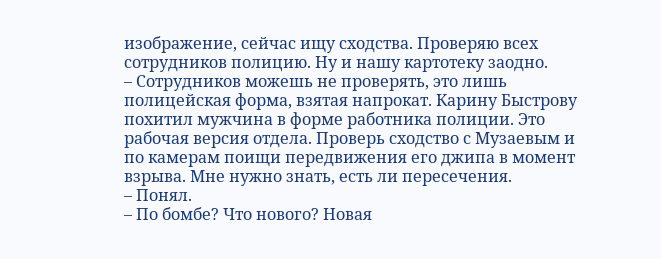изображение, сейчас ищу сходства. Проверяю всех сотрудников полицию. Ну и нашу картотеку заодно.
– Сотрудников можешь не проверять, это лишь полицейская форма, взятая напрокат. Карину Быстрову похитил мужчина в форме работника полиции. Это рабочая версия отдела. Проверь сходство с Музаевым и по камерам поищи передвижения его джипа в момент взрыва. Мне нужно знать, есть ли пересечения.
– Понял.
– По бомбе? Что нового? Новая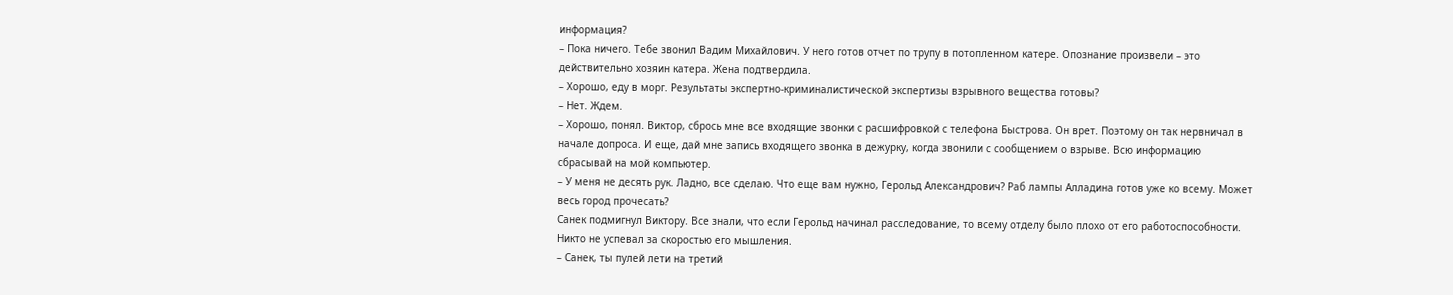информация?
– Пока ничего. Тебе звонил Вадим Михайлович. У него готов отчет по трупу в потопленном катере. Опознание произвели – это действительно хозяин катера. Жена подтвердила.
– Хорошо, еду в морг. Результаты экспертно-криминалистической экспертизы взрывного вещества готовы?
– Нет. Ждем.
– Хорошо, понял. Виктор, сбрось мне все входящие звонки с расшифровкой с телефона Быстрова. Он врет. Поэтому он так нервничал в начале допроса. И еще, дай мне запись входящего звонка в дежурку, когда звонили с сообщением о взрыве. Всю информацию сбрасывай на мой компьютер.
– У меня не десять рук. Ладно, все сделаю. Что еще вам нужно, Герольд Александрович? Раб лампы Алладина готов уже ко всему. Может весь город прочесать?
Санек подмигнул Виктору. Все знали, что если Герольд начинал расследование, то всему отделу было плохо от его работоспособности. Никто не успевал за скоростью его мышления.
– Санек, ты пулей лети на третий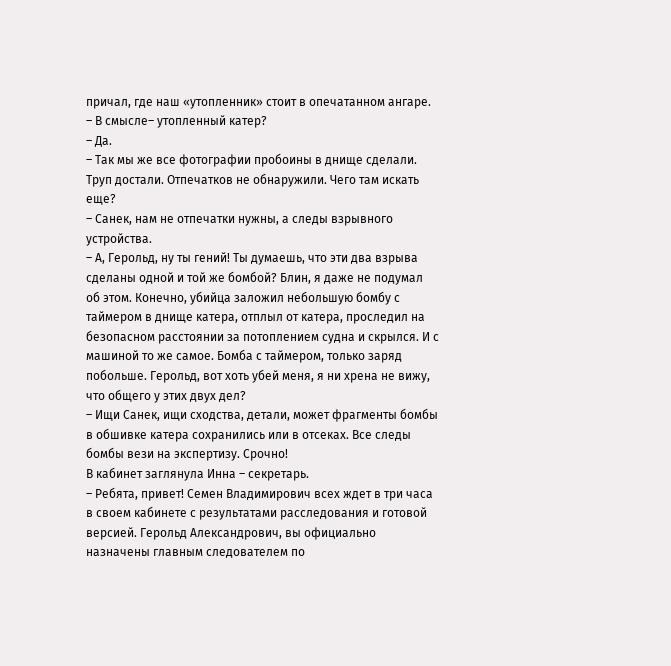причал, где наш «утопленник» стоит в опечатанном ангаре.
– В смысле– утопленный катер?
– Да.
– Так мы же все фотографии пробоины в днище сделали. Труп достали. Отпечатков не обнаружили. Чего там искать еще?
– Санек, нам не отпечатки нужны, а следы взрывного устройства.
– А, Герольд, ну ты гений! Ты думаешь, что эти два взрыва сделаны одной и той же бомбой? Блин, я даже не подумал об этом. Конечно, убийца заложил небольшую бомбу с таймером в днище катера, отплыл от катера, проследил на безопасном расстоянии за потоплением судна и скрылся. И с машиной то же самое. Бомба с таймером, только заряд побольше. Герольд, вот хоть убей меня, я ни хрена не вижу, что общего у этих двух дел?
– Ищи Санек, ищи сходства, детали, может фрагменты бомбы в обшивке катера сохранились или в отсеках. Все следы бомбы вези на экспертизу. Срочно!
В кабинет заглянула Инна – секретарь.
– Ребята, привет! Семен Владимирович всех ждет в три часа в своем кабинете с результатами расследования и готовой версией. Герольд Александрович, вы официально назначены главным следователем по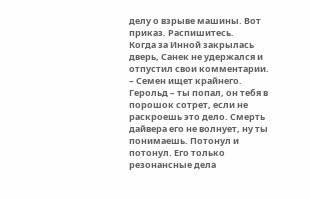делу о взрыве машины. Вот приказ. Распишитесь.
Когда за Инной закрылась дверь, Санек не удержался и отпустил свои комментарии.
– Семен ищет крайнего. Герольд – ты попал, он тебя в порошок сотрет, если не раскроешь это дело. Смерть дайвера его не волнует, ну ты понимаешь. Потонул и потонул. Его только резонансные дела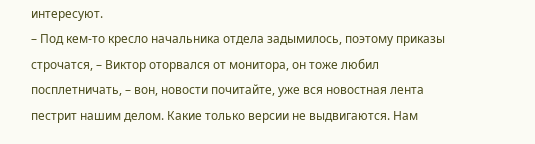интересуют.
– Под кем-то кресло начальника отдела задымилось, поэтому приказы строчатся, – Виктор оторвался от монитора, он тоже любил посплетничать, – вон, новости почитайте, уже вся новостная лента пестрит нашим делом. Какие только версии не выдвигаются. Нам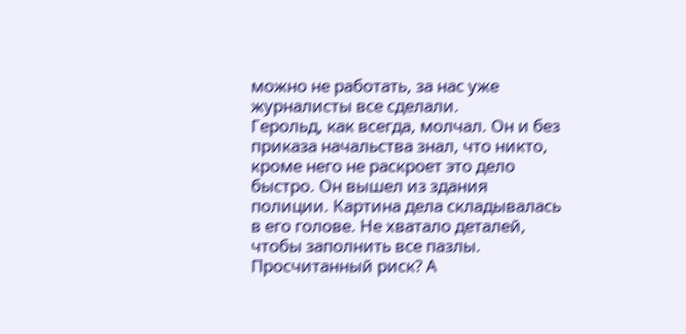можно не работать, за нас уже журналисты все сделали.
Герольд, как всегда, молчал. Он и без приказа начальства знал, что никто, кроме него не раскроет это дело быстро. Он вышел из здания полиции. Картина дела складывалась в его голове. Не хватало деталей, чтобы заполнить все пазлы. Просчитанный риск? А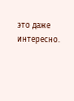это даже интересно.